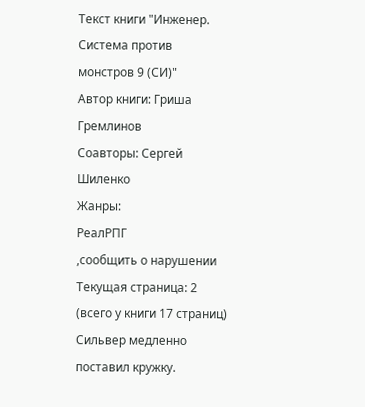Текст книги "Инженер. Система против монстров 9 (СИ)"
Автор книги: Гриша Гремлинов
Соавторы: Сергей Шиленко
Жанры:
РеалРПГ
,сообщить о нарушении
Текущая страница: 2 (всего у книги 17 страниц)
Сильвер медленно поставил кружку.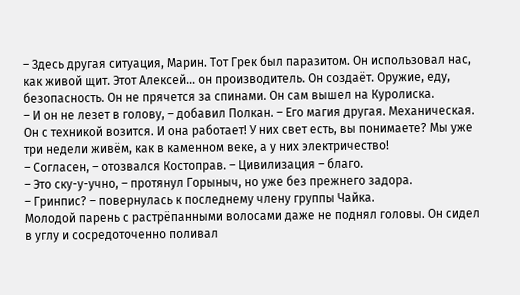– Здесь другая ситуация, Марин. Тот Грек был паразитом. Он использовал нас, как живой щит. Этот Алексей… он производитель. Он создаёт. Оружие, еду, безопасность. Он не прячется за спинами. Он сам вышел на Куролиска.
– И он не лезет в голову, – добавил Полкан. – Его магия другая. Механическая. Он с техникой возится. И она работает! У них свет есть, вы понимаете? Мы уже три недели живём, как в каменном веке, а у них электричество!
– Согласен, – отозвался Костоправ. – Цивилизация – благо.
– Это ску-у-учно, – протянул Горыныч, но уже без прежнего задора.
– Гринпис? – повернулась к последнему члену группы Чайка.
Молодой парень с растрёпанными волосами даже не поднял головы. Он сидел в углу и сосредоточенно поливал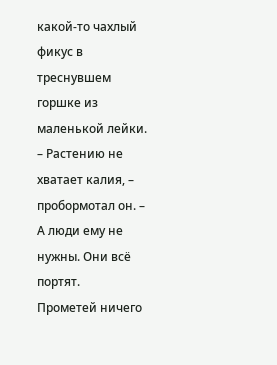какой-то чахлый фикус в треснувшем горшке из маленькой лейки.
– Растению не хватает калия, – пробормотал он. – А люди ему не нужны. Они всё портят.
Прометей ничего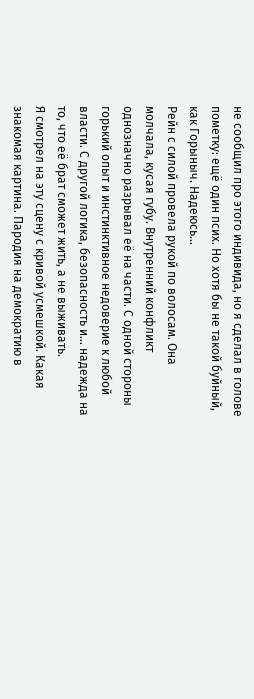не сообщил про этого индивида, но я сделал в голове пометку: ещё один псих. Но хотя бы не такой буйный, как Горыныч. Надеюсь…
Рейн с силой провела рукой по волосам. Она молчала, кусая губу. Внутренний конфликт однозначно разрывал её на части. С одной стороны горький опыт и инстинктивное недоверие к любой власти. С другой логика, безопасность и… надежда на то, что её брат сможет жить, а не выживать.
Я смотрел на эту сцену с кривой усмешкой. Какая знакомая картина. Пародия на демократию в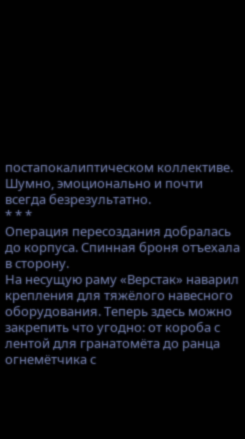постапокалиптическом коллективе. Шумно, эмоционально и почти всегда безрезультатно.
* * *
Операция пересоздания добралась до корпуса. Спинная броня отъехала в сторону.
На несущую раму «Верстак» наварил крепления для тяжёлого навесного оборудования. Теперь здесь можно закрепить что угодно: от короба с лентой для гранатомёта до ранца огнемётчика с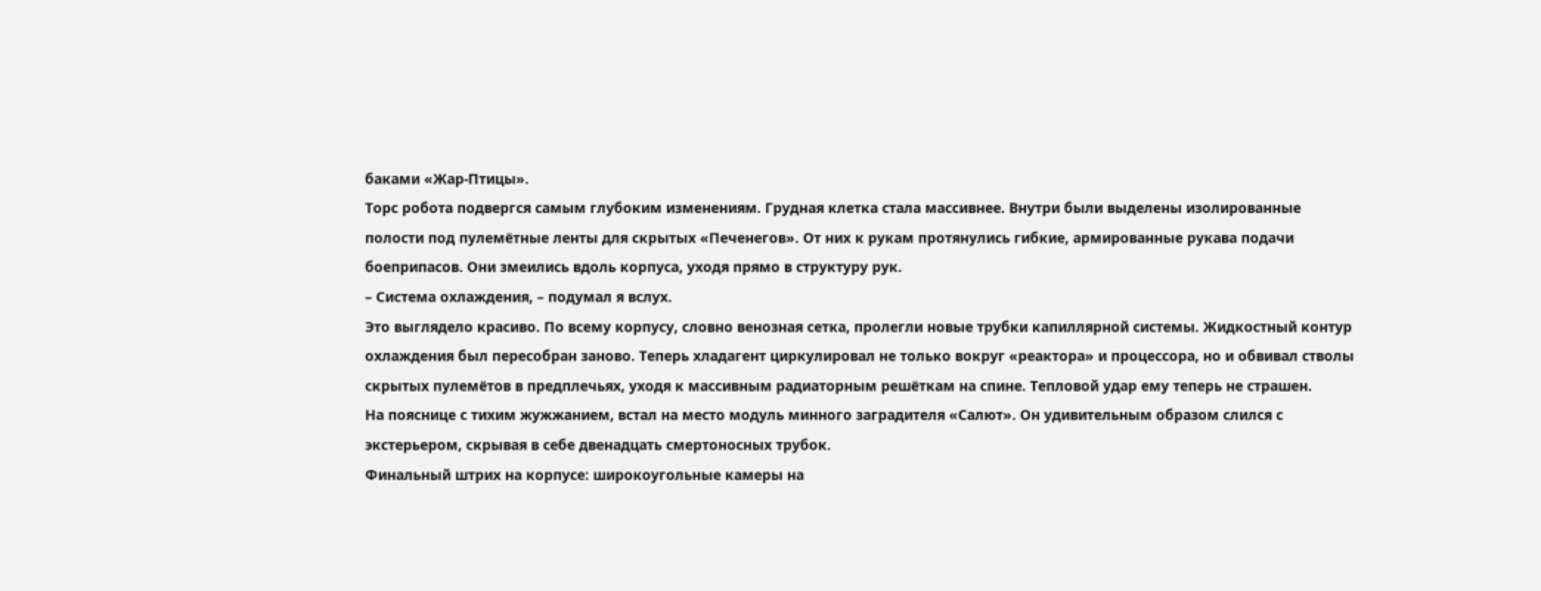баками «Жар-Птицы».
Торс робота подвергся самым глубоким изменениям. Грудная клетка стала массивнее. Внутри были выделены изолированные полости под пулемётные ленты для скрытых «Печенегов». От них к рукам протянулись гибкие, армированные рукава подачи боеприпасов. Они змеились вдоль корпуса, уходя прямо в структуру рук.
– Система охлаждения, – подумал я вслух.
Это выглядело красиво. По всему корпусу, словно венозная сетка, пролегли новые трубки капиллярной системы. Жидкостный контур охлаждения был пересобран заново. Теперь хладагент циркулировал не только вокруг «реактора» и процессора, но и обвивал стволы скрытых пулемётов в предплечьях, уходя к массивным радиаторным решёткам на спине. Тепловой удар ему теперь не страшен.
На пояснице с тихим жужжанием, встал на место модуль минного заградителя «Салют». Он удивительным образом слился с экстерьером, скрывая в себе двенадцать смертоносных трубок.
Финальный штрих на корпусе: широкоугольные камеры на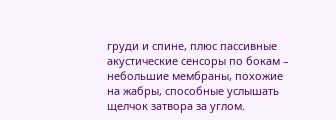груди и спине, плюс пассивные акустические сенсоры по бокам – небольшие мембраны, похожие на жабры, способные услышать щелчок затвора за углом.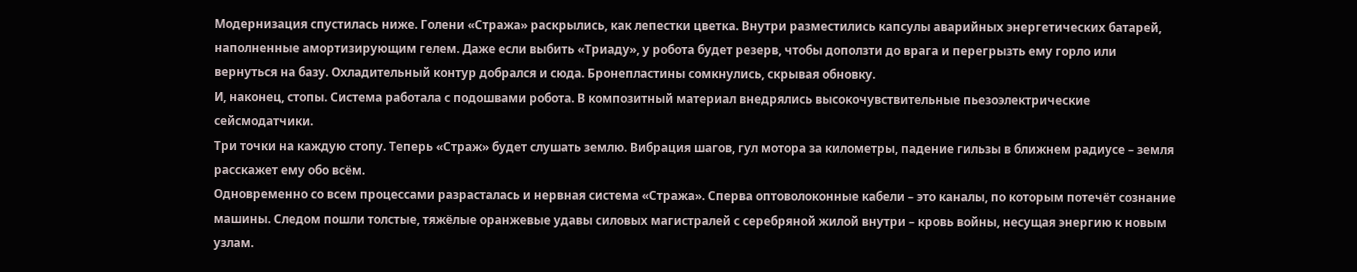Модернизация спустилась ниже. Голени «Стража» раскрылись, как лепестки цветка. Внутри разместились капсулы аварийных энергетических батарей, наполненные амортизирующим гелем. Даже если выбить «Триаду», у робота будет резерв, чтобы доползти до врага и перегрызть ему горло или вернуться на базу. Охладительный контур добрался и сюда. Бронепластины сомкнулись, скрывая обновку.
И, наконец, стопы. Система работала с подошвами робота. В композитный материал внедрялись высокочувствительные пьезоэлектрические сейсмодатчики.
Три точки на каждую стопу. Теперь «Страж» будет слушать землю. Вибрация шагов, гул мотора за километры, падение гильзы в ближнем радиусе – земля расскажет ему обо всём.
Одновременно со всем процессами разрасталась и нервная система «Стража». Сперва оптоволоконные кабели – это каналы, по которым потечёт сознание машины. Следом пошли толстые, тяжёлые оранжевые удавы силовых магистралей с серебряной жилой внутри – кровь войны, несущая энергию к новым узлам.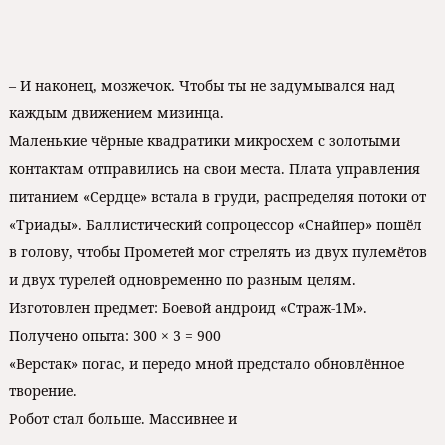– И наконец, мозжечок. Чтобы ты не задумывался над каждым движением мизинца.
Маленькие чёрные квадратики микросхем с золотыми контактам отправились на свои места. Плата управления питанием «Сердце» встала в груди, распределяя потоки от «Триады». Баллистический сопроцессор «Снайпер» пошёл в голову, чтобы Прометей мог стрелять из двух пулемётов и двух турелей одновременно по разным целям.
Изготовлен предмет: Боевой андроид «Страж-1М».
Получено опыта: 300 × 3 = 900
«Верстак» погас, и передо мной предстало обновлённое творение.
Робот стал больше. Массивнее и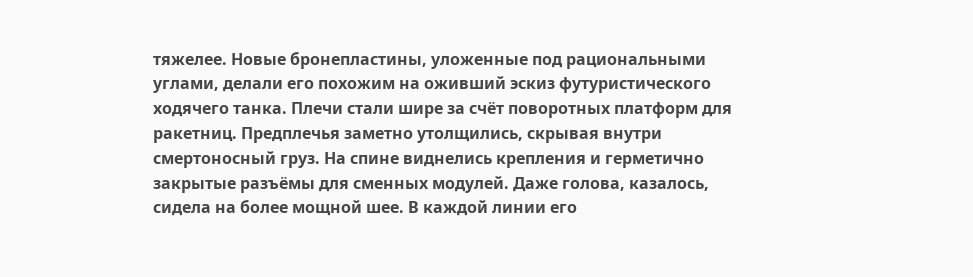тяжелее. Новые бронепластины, уложенные под рациональными углами, делали его похожим на оживший эскиз футуристического ходячего танка. Плечи стали шире за счёт поворотных платформ для ракетниц. Предплечья заметно утолщились, скрывая внутри смертоносный груз. На спине виднелись крепления и герметично закрытые разъёмы для сменных модулей. Даже голова, казалось, сидела на более мощной шее. В каждой линии его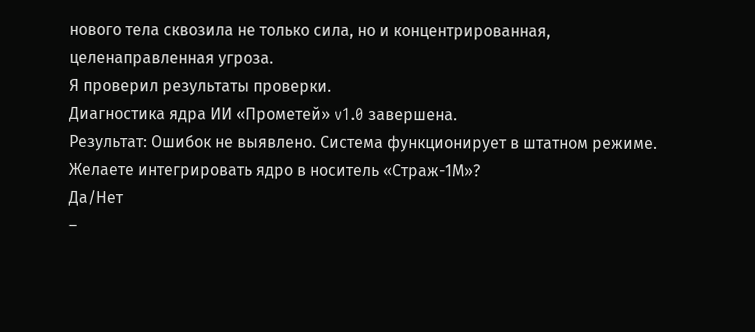нового тела сквозила не только сила, но и концентрированная, целенаправленная угроза.
Я проверил результаты проверки.
Диагностика ядра ИИ «Прометей» v1.0 завершена.
Результат: Ошибок не выявлено. Система функционирует в штатном режиме.
Желаете интегрировать ядро в носитель «Страж-1М»?
Да/Нет
–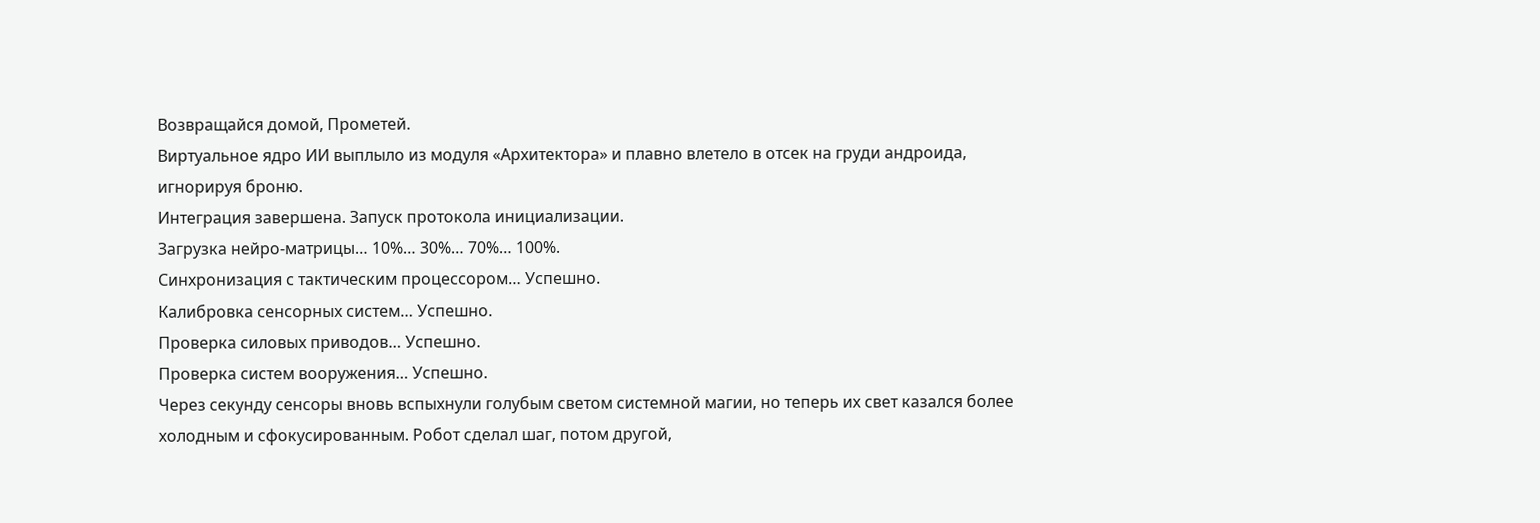Возвращайся домой, Прометей.
Виртуальное ядро ИИ выплыло из модуля «Архитектора» и плавно влетело в отсек на груди андроида, игнорируя броню.
Интеграция завершена. Запуск протокола инициализации.
Загрузка нейро-матрицы… 10%… 30%… 70%… 100%.
Синхронизация с тактическим процессором… Успешно.
Калибровка сенсорных систем… Успешно.
Проверка силовых приводов… Успешно.
Проверка систем вооружения… Успешно.
Через секунду сенсоры вновь вспыхнули голубым светом системной магии, но теперь их свет казался более холодным и сфокусированным. Робот сделал шаг, потом другой,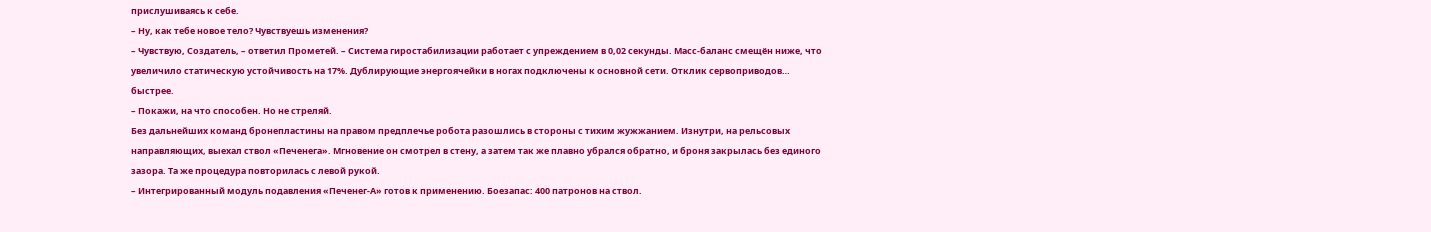прислушиваясь к себе.
– Ну, как тебе новое тело? Чувствуешь изменения?
– Чувствую, Создатель, – ответил Прометей. – Система гиростабилизации работает с упреждением в 0,02 секунды. Масс-баланс смещён ниже, что увеличило статическую устойчивость на 17%. Дублирующие энергоячейки в ногах подключены к основной сети. Отклик сервоприводов… быстрее.
– Покажи, на что способен. Но не стреляй.
Без дальнейших команд бронепластины на правом предплечье робота разошлись в стороны с тихим жужжанием. Изнутри, на рельсовых направляющих, выехал ствол «Печенега». Мгновение он смотрел в стену, а затем так же плавно убрался обратно, и броня закрылась без единого зазора. Та же процедура повторилась с левой рукой.
– Интегрированный модуль подавления «Печенег-А» готов к применению. Боезапас: 400 патронов на ствол.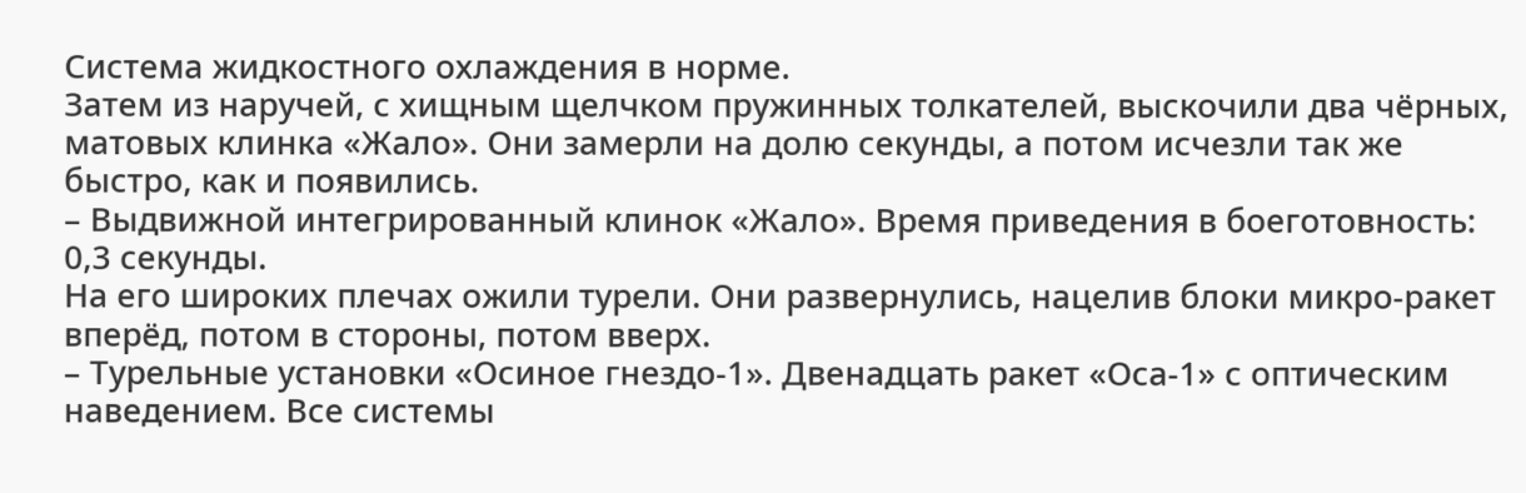Система жидкостного охлаждения в норме.
Затем из наручей, с хищным щелчком пружинных толкателей, выскочили два чёрных, матовых клинка «Жало». Они замерли на долю секунды, а потом исчезли так же быстро, как и появились.
– Выдвижной интегрированный клинок «Жало». Время приведения в боеготовность: 0,3 секунды.
На его широких плечах ожили турели. Они развернулись, нацелив блоки микро-ракет вперёд, потом в стороны, потом вверх.
– Турельные установки «Осиное гнездо-1». Двенадцать ракет «Оса-1» с оптическим наведением. Все системы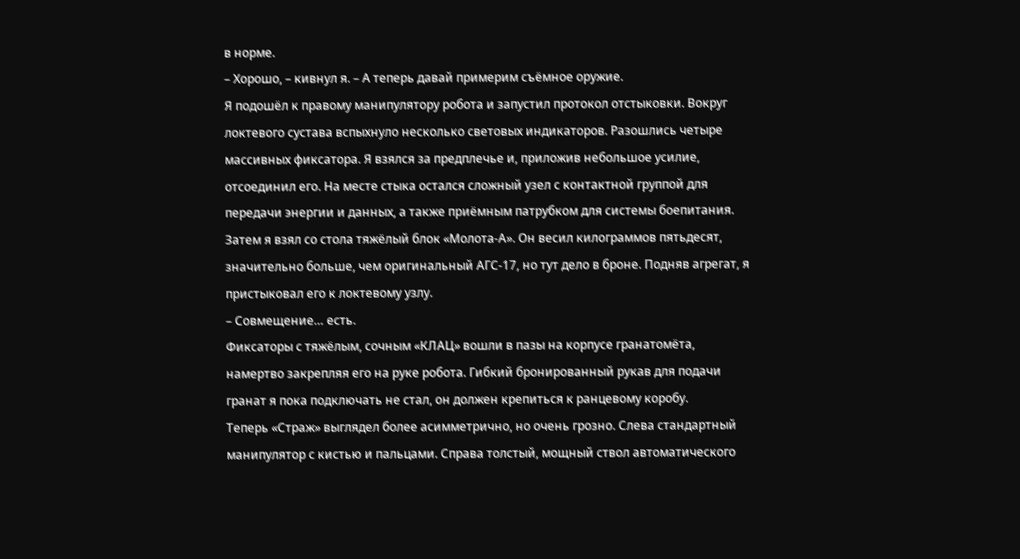в норме.
– Хорошо, – кивнул я. – А теперь давай примерим съёмное оружие.
Я подошёл к правому манипулятору робота и запустил протокол отстыковки. Вокруг локтевого сустава вспыхнуло несколько световых индикаторов. Разошлись четыре массивных фиксатора. Я взялся за предплечье и, приложив небольшое усилие, отсоединил его. На месте стыка остался сложный узел с контактной группой для передачи энергии и данных, а также приёмным патрубком для системы боепитания.
Затем я взял со стола тяжёлый блок «Молота-А». Он весил килограммов пятьдесят, значительно больше, чем оригинальный АГС-17, но тут дело в броне. Подняв агрегат, я пристыковал его к локтевому узлу.
– Совмещение… есть.
Фиксаторы с тяжёлым, сочным «КЛАЦ» вошли в пазы на корпусе гранатомёта, намертво закрепляя его на руке робота. Гибкий бронированный рукав для подачи гранат я пока подключать не стал, он должен крепиться к ранцевому коробу.
Теперь «Страж» выглядел более асимметрично, но очень грозно. Слева стандартный манипулятор с кистью и пальцами. Справа толстый, мощный ствол автоматического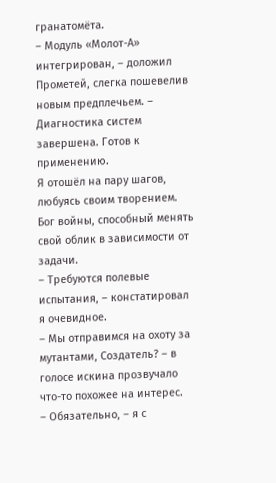гранатомёта.
– Модуль «Молот-А» интегрирован, – доложил Прометей, слегка пошевелив новым предплечьем. – Диагностика систем завершена. Готов к применению.
Я отошёл на пару шагов, любуясь своим творением. Бог войны, способный менять свой облик в зависимости от задачи.
– Требуются полевые испытания, – констатировал я очевидное.
– Мы отправимся на охоту за мутантами, Создатель? – в голосе искина прозвучало что-то похожее на интерес.
– Обязательно, – я с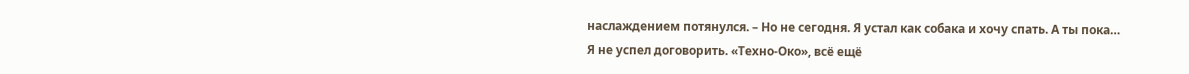наслаждением потянулся. – Но не сегодня. Я устал как собака и хочу спать. А ты пока…
Я не успел договорить. «Техно-Око», всё ещё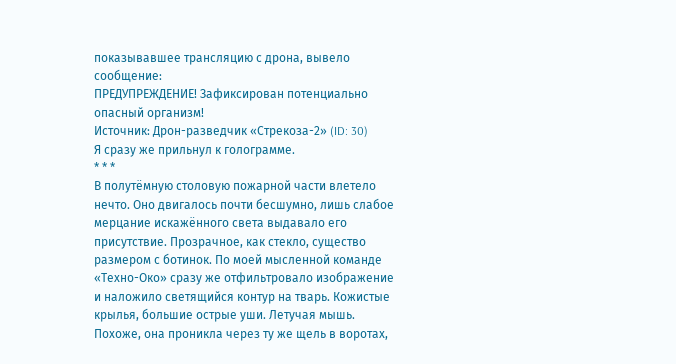показывавшее трансляцию с дрона, вывело сообщение:
ПРЕДУПРЕЖДЕНИЕ! Зафиксирован потенциально опасный организм!
Источник: Дрон-разведчик «Стрекоза-2» (ID: 30)
Я сразу же прильнул к голограмме.
* * *
В полутёмную столовую пожарной части влетело нечто. Оно двигалось почти бесшумно, лишь слабое мерцание искажённого света выдавало его присутствие. Прозрачное, как стекло, существо размером с ботинок. По моей мысленной команде «Техно-Око» сразу же отфильтровало изображение и наложило светящийся контур на тварь. Кожистые крылья, большие острые уши. Летучая мышь.
Похоже, она проникла через ту же щель в воротах,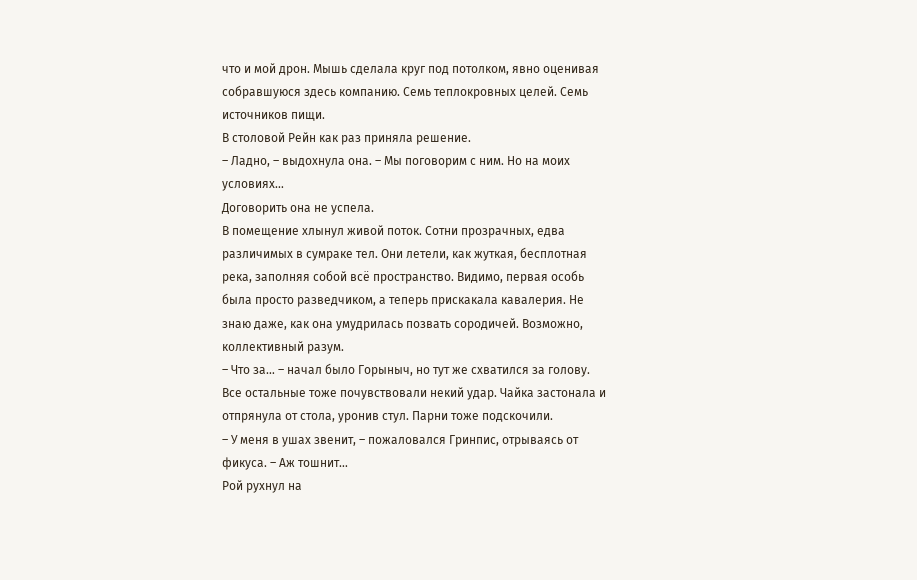что и мой дрон. Мышь сделала круг под потолком, явно оценивая собравшуюся здесь компанию. Семь теплокровных целей. Семь источников пищи.
В столовой Рейн как раз приняла решение.
– Ладно, – выдохнула она. – Мы поговорим с ним. Но на моих условиях…
Договорить она не успела.
В помещение хлынул живой поток. Сотни прозрачных, едва различимых в сумраке тел. Они летели, как жуткая, бесплотная река, заполняя собой всё пространство. Видимо, первая особь была просто разведчиком, а теперь прискакала кавалерия. Не знаю даже, как она умудрилась позвать сородичей. Возможно, коллективный разум.
– Что за… – начал было Горыныч, но тут же схватился за голову.
Все остальные тоже почувствовали некий удар. Чайка застонала и отпрянула от стола, уронив стул. Парни тоже подскочили.
– У меня в ушах звенит, – пожаловался Гринпис, отрываясь от фикуса. – Аж тошнит…
Рой рухнул на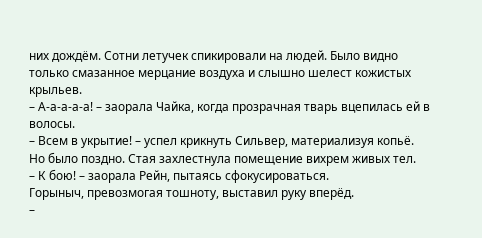них дождём. Сотни летучек спикировали на людей. Было видно только смазанное мерцание воздуха и слышно шелест кожистых крыльев.
– А-а-а-а-а! – заорала Чайка, когда прозрачная тварь вцепилась ей в волосы.
– Всем в укрытие! – успел крикнуть Сильвер, материализуя копьё.
Но было поздно. Стая захлестнула помещение вихрем живых тел.
– К бою! – заорала Рейн, пытаясь сфокусироваться.
Горыныч, превозмогая тошноту, выставил руку вперёд.
–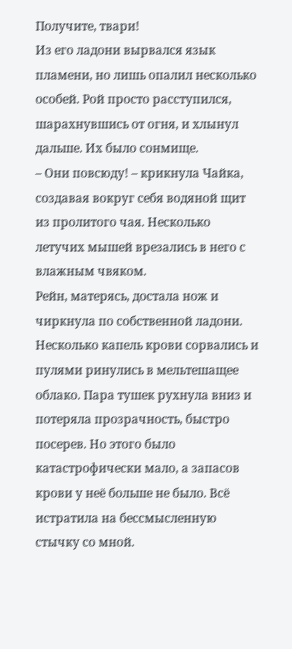Получите, твари!
Из его ладони вырвался язык пламени, но лишь опалил несколько особей. Рой просто расступился, шарахнувшись от огня, и хлынул дальше. Их было сонмище.
– Они повсюду! – крикнула Чайка, создавая вокруг себя водяной щит из пролитого чая. Несколько летучих мышей врезались в него с влажным чвяком.
Рейн, матерясь, достала нож и чиркнула по собственной ладони. Несколько капель крови сорвались и пулями ринулись в мельтешащее облако. Пара тушек рухнула вниз и потеряла прозрачность, быстро посерев. Но этого было катастрофически мало, а запасов крови у неё больше не было. Всё истратила на бессмысленную стычку со мной.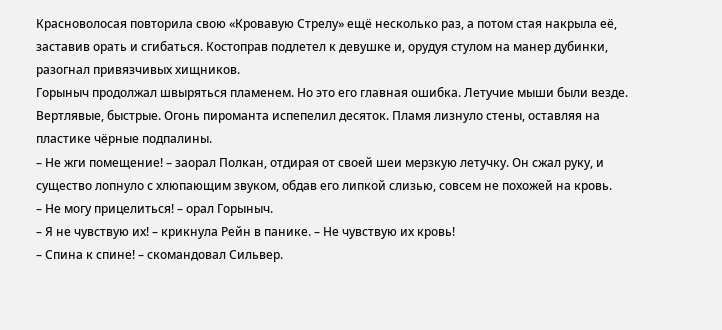Красноволосая повторила свою «Кровавую Стрелу» ещё несколько раз, а потом стая накрыла её, заставив орать и сгибаться. Костоправ подлетел к девушке и, орудуя стулом на манер дубинки, разогнал привязчивых хищников.
Горыныч продолжал швыряться пламенем. Но это его главная ошибка. Летучие мыши были везде. Вертлявые, быстрые. Огонь пироманта испепелил десяток. Пламя лизнуло стены, оставляя на пластике чёрные подпалины.
– Не жги помещение! – заорал Полкан, отдирая от своей шеи мерзкую летучку. Он сжал руку, и существо лопнуло с хлюпающим звуком, обдав его липкой слизью, совсем не похожей на кровь.
– Не могу прицелиться! – орал Горыныч.
– Я не чувствую их! – крикнула Рейн в панике. – Не чувствую их кровь!
– Спина к спине! – скомандовал Сильвер.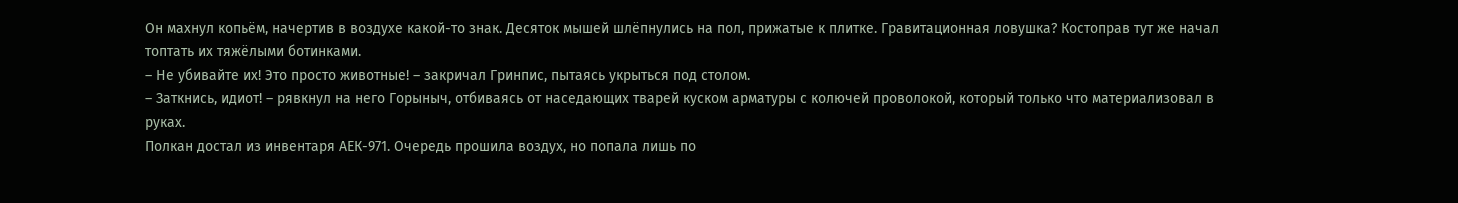Он махнул копьём, начертив в воздухе какой-то знак. Десяток мышей шлёпнулись на пол, прижатые к плитке. Гравитационная ловушка? Костоправ тут же начал топтать их тяжёлыми ботинками.
– Не убивайте их! Это просто животные! – закричал Гринпис, пытаясь укрыться под столом.
– Заткнись, идиот! – рявкнул на него Горыныч, отбиваясь от наседающих тварей куском арматуры с колючей проволокой, который только что материализовал в руках.
Полкан достал из инвентаря АЕК-971. Очередь прошила воздух, но попала лишь по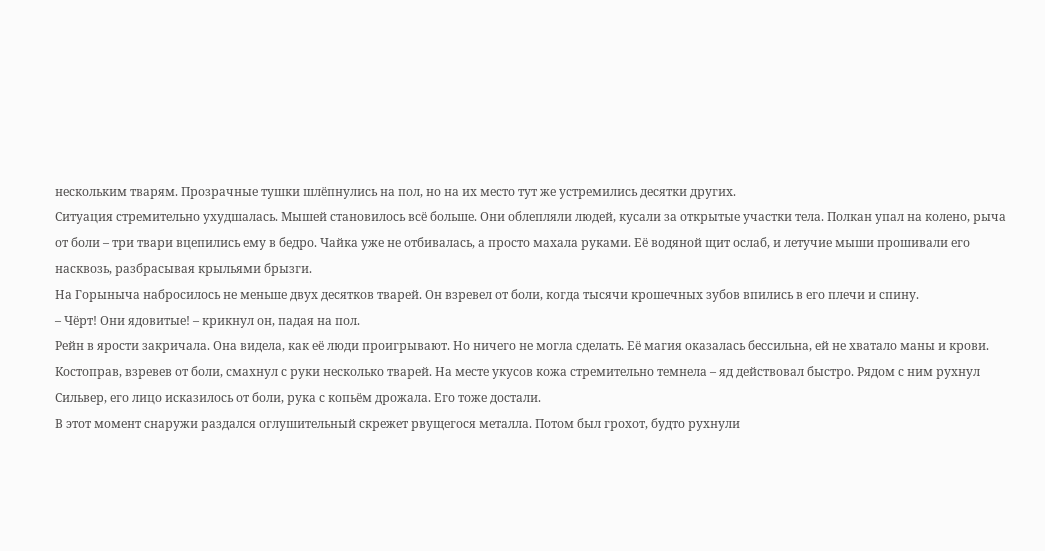нескольким тварям. Прозрачные тушки шлёпнулись на пол, но на их место тут же устремились десятки других.
Ситуация стремительно ухудшалась. Мышей становилось всё больше. Они облепляли людей, кусали за открытые участки тела. Полкан упал на колено, рыча от боли – три твари вцепились ему в бедро. Чайка уже не отбивалась, а просто махала руками. Её водяной щит ослаб, и летучие мыши прошивали его насквозь, разбрасывая крыльями брызги.
На Горыныча набросилось не меньше двух десятков тварей. Он взревел от боли, когда тысячи крошечных зубов впились в его плечи и спину.
– Чёрт! Они ядовитые! – крикнул он, падая на пол.
Рейн в ярости закричала. Она видела, как её люди проигрывают. Но ничего не могла сделать. Её магия оказалась бессильна, ей не хватало маны и крови. Костоправ, взревев от боли, смахнул с руки несколько тварей. На месте укусов кожа стремительно темнела – яд действовал быстро. Рядом с ним рухнул Сильвер, его лицо исказилось от боли, рука с копьём дрожала. Его тоже достали.
В этот момент снаружи раздался оглушительный скрежет рвущегося металла. Потом был грохот, будто рухнули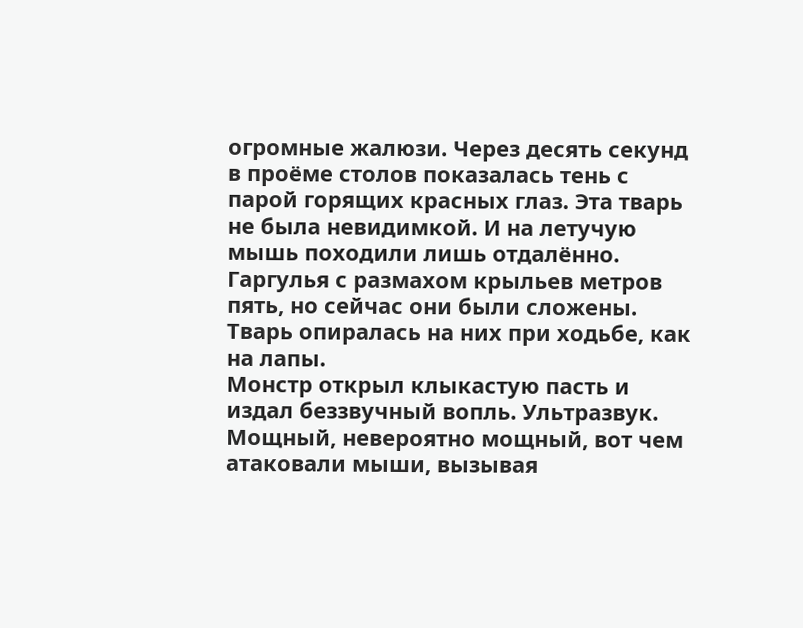огромные жалюзи. Через десять секунд в проёме столов показалась тень с парой горящих красных глаз. Эта тварь не была невидимкой. И на летучую мышь походили лишь отдалённо. Гаргулья с размахом крыльев метров пять, но сейчас они были сложены. Тварь опиралась на них при ходьбе, как на лапы.
Монстр открыл клыкастую пасть и издал беззвучный вопль. Ультразвук. Мощный, невероятно мощный, вот чем атаковали мыши, вызывая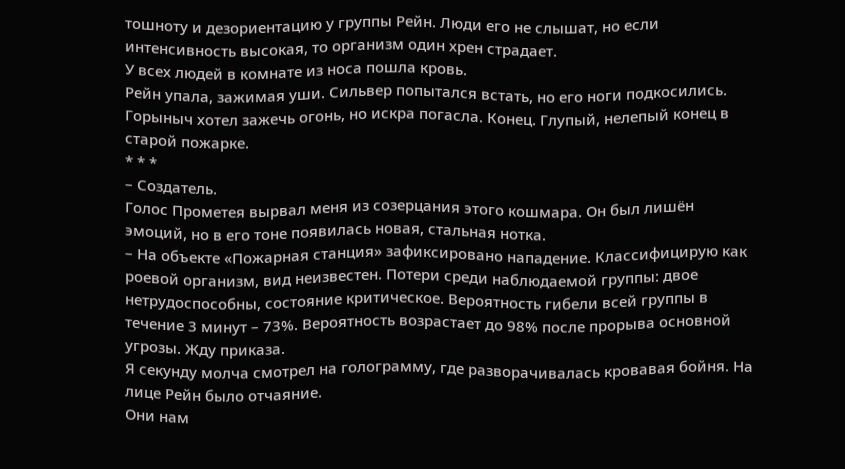тошноту и дезориентацию у группы Рейн. Люди его не слышат, но если интенсивность высокая, то организм один хрен страдает.
У всех людей в комнате из носа пошла кровь.
Рейн упала, зажимая уши. Сильвер попытался встать, но его ноги подкосились. Горыныч хотел зажечь огонь, но искра погасла. Конец. Глупый, нелепый конец в старой пожарке.
* * *
– Создатель.
Голос Прометея вырвал меня из созерцания этого кошмара. Он был лишён эмоций, но в его тоне появилась новая, стальная нотка.
– На объекте «Пожарная станция» зафиксировано нападение. Классифицирую как роевой организм, вид неизвестен. Потери среди наблюдаемой группы: двое нетрудоспособны, состояние критическое. Вероятность гибели всей группы в течение 3 минут – 73%. Вероятность возрастает до 98% после прорыва основной угрозы. Жду приказа.
Я секунду молча смотрел на голограмму, где разворачивалась кровавая бойня. На лице Рейн было отчаяние.
Они нам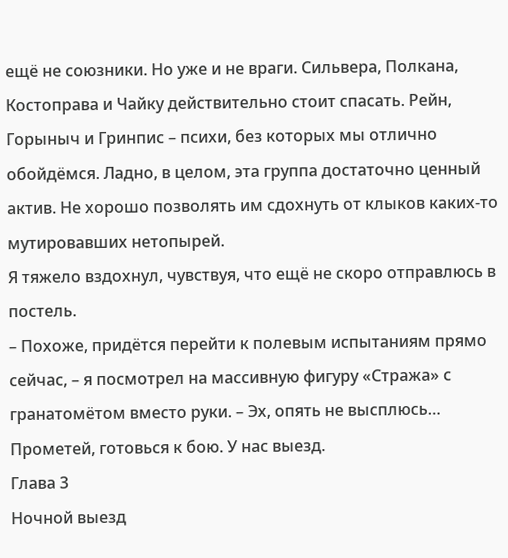ещё не союзники. Но уже и не враги. Сильвера, Полкана, Костоправа и Чайку действительно стоит спасать. Рейн, Горыныч и Гринпис – психи, без которых мы отлично обойдёмся. Ладно, в целом, эта группа достаточно ценный актив. Не хорошо позволять им сдохнуть от клыков каких-то мутировавших нетопырей.
Я тяжело вздохнул, чувствуя, что ещё не скоро отправлюсь в постель.
– Похоже, придётся перейти к полевым испытаниям прямо сейчас, – я посмотрел на массивную фигуру «Стража» с гранатомётом вместо руки. – Эх, опять не высплюсь… Прометей, готовься к бою. У нас выезд.
Глава 3
Ночной выезд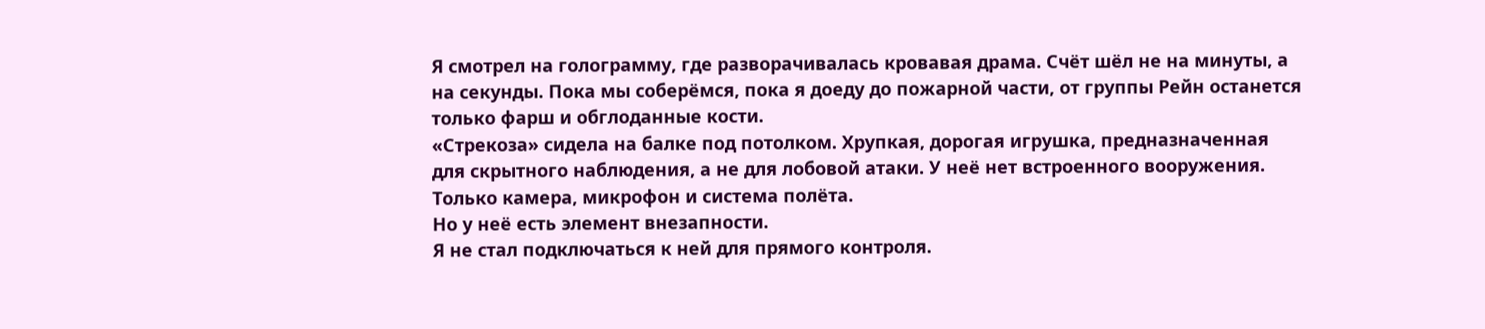Я смотрел на голограмму, где разворачивалась кровавая драма. Счёт шёл не на минуты, а на секунды. Пока мы соберёмся, пока я доеду до пожарной части, от группы Рейн останется только фарш и обглоданные кости.
«Стрекоза» сидела на балке под потолком. Хрупкая, дорогая игрушка, предназначенная для скрытного наблюдения, а не для лобовой атаки. У неё нет встроенного вооружения. Только камера, микрофон и система полёта.
Но у неё есть элемент внезапности.
Я не стал подключаться к ней для прямого контроля.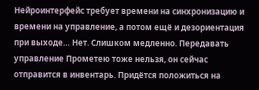Нейроинтерфейс требует времени на синхронизацию и времени на управление, а потом ещё и дезориентация при выходе… Нет. Слишком медленно. Передавать управление Прометею тоже нельзя, он сейчас отправится в инвентарь. Придётся положиться на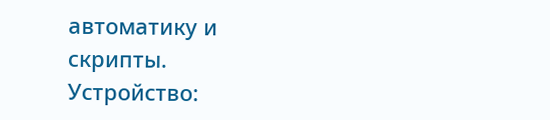автоматику и скрипты.
Устройство: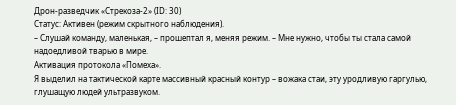Дрон-разведчик «Стрекоза-2» (ID: 30)
Статус: Активен (режим скрытного наблюдения).
– Слушай команду, маленькая, – прошептал я, меняя режим. – Мне нужно, чтобы ты стала самой надоедливой тварью в мире.
Активация протокола «Помеха».
Я выделил на тактической карте массивный красный контур – вожака стаи, эту уродливую гаргулью, глушащую людей ультразвуком.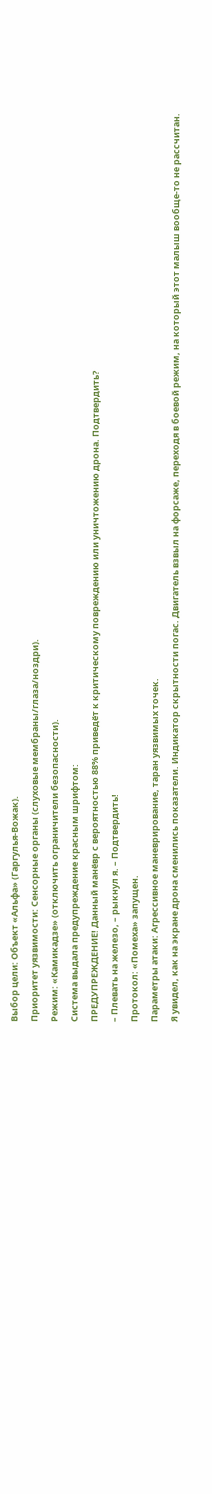Выбор цели: Объект «Альфа» (Гаргулья-Вожак).
Приоритет уязвимости: Сенсорные органы (слуховые мембраны/глаза/ноздри).
Режим: «Камикадзе» (отключить ограничители безопасности).
Система выдала предупреждение красным шрифтом:
ПРЕДУПРЕЖДЕНИЕ! Данный манёвр с вероятностью 88% приведёт к критическому повреждению или уничтожению дрона. Подтвердить?
– Плевать на железо, – рыкнул я. – Подтвердить!
Протокол: «Помеха» запущен.
Параметры атаки: Агрессивное маневрирование, таран уязвимых точек.
Я увидел, как на экране дрона сменились показатели. Индикатор скрытности погас. Двигатель взвыл на форсаже, переходя в боевой режим, на который этот малыш вообще-то не рассчитан.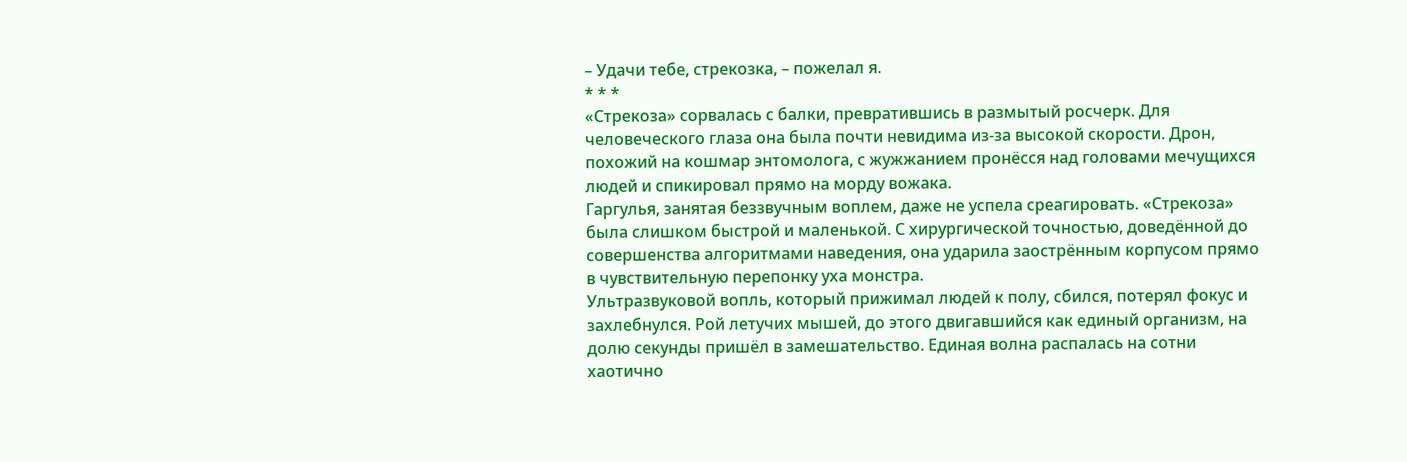– Удачи тебе, стрекозка, – пожелал я.
* * *
«Стрекоза» сорвалась с балки, превратившись в размытый росчерк. Для человеческого глаза она была почти невидима из-за высокой скорости. Дрон, похожий на кошмар энтомолога, с жужжанием пронёсся над головами мечущихся людей и спикировал прямо на морду вожака.
Гаргулья, занятая беззвучным воплем, даже не успела среагировать. «Стрекоза» была слишком быстрой и маленькой. С хирургической точностью, доведённой до совершенства алгоритмами наведения, она ударила заострённым корпусом прямо в чувствительную перепонку уха монстра.
Ультразвуковой вопль, который прижимал людей к полу, сбился, потерял фокус и захлебнулся. Рой летучих мышей, до этого двигавшийся как единый организм, на долю секунды пришёл в замешательство. Единая волна распалась на сотни хаотично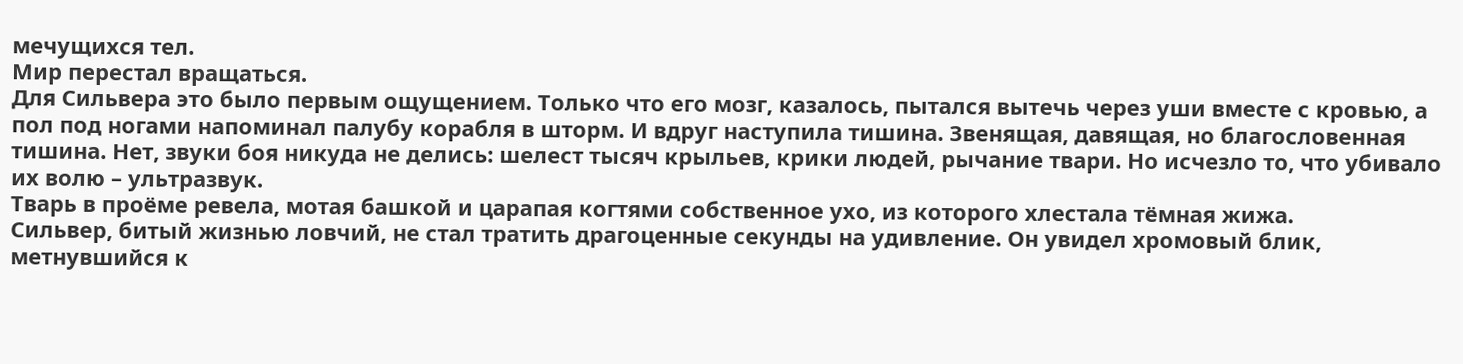мечущихся тел.
Мир перестал вращаться.
Для Сильвера это было первым ощущением. Только что его мозг, казалось, пытался вытечь через уши вместе с кровью, а пол под ногами напоминал палубу корабля в шторм. И вдруг наступила тишина. Звенящая, давящая, но благословенная тишина. Нет, звуки боя никуда не делись: шелест тысяч крыльев, крики людей, рычание твари. Но исчезло то, что убивало их волю – ультразвук.
Тварь в проёме ревела, мотая башкой и царапая когтями собственное ухо, из которого хлестала тёмная жижа.
Сильвер, битый жизнью ловчий, не стал тратить драгоценные секунды на удивление. Он увидел хромовый блик, метнувшийся к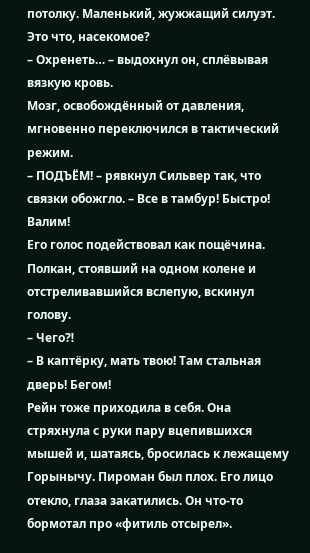потолку. Маленький, жужжащий силуэт. Это что, насекомое?
– Охренеть… – выдохнул он, сплёвывая вязкую кровь.
Мозг, освобождённый от давления, мгновенно переключился в тактический режим.
– ПОДЪЁМ! – рявкнул Сильвер так, что связки обожгло. – Все в тамбур! Быстро! Валим!
Его голос подействовал как пощёчина.
Полкан, стоявший на одном колене и отстреливавшийся вслепую, вскинул голову.
– Чего⁈
– В каптёрку, мать твою! Там стальная дверь! Бегом!
Рейн тоже приходила в себя. Она стряхнула с руки пару вцепившихся мышей и, шатаясь, бросилась к лежащему Горынычу. Пироман был плох. Его лицо отекло, глаза закатились. Он что-то бормотал про «фитиль отсырел».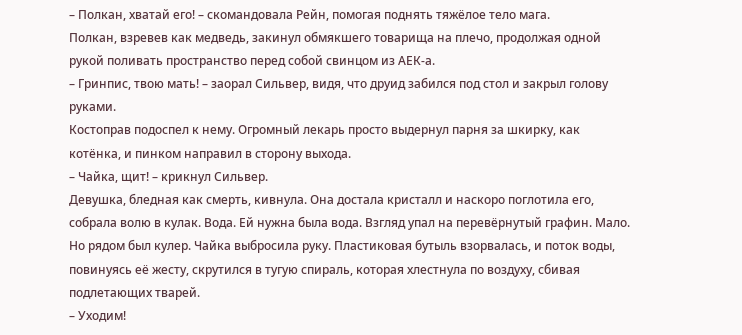– Полкан, хватай его! – скомандовала Рейн, помогая поднять тяжёлое тело мага.
Полкан, взревев как медведь, закинул обмякшего товарища на плечо, продолжая одной рукой поливать пространство перед собой свинцом из АЕК-а.
– Гринпис, твою мать! – заорал Сильвер, видя, что друид забился под стол и закрыл голову руками.
Костоправ подоспел к нему. Огромный лекарь просто выдернул парня за шкирку, как котёнка, и пинком направил в сторону выхода.
– Чайка, щит! – крикнул Сильвер.
Девушка, бледная как смерть, кивнула. Она достала кристалл и наскоро поглотила его, собрала волю в кулак. Вода. Ей нужна была вода. Взгляд упал на перевёрнутый графин. Мало. Но рядом был кулер. Чайка выбросила руку. Пластиковая бутыль взорвалась, и поток воды, повинуясь её жесту, скрутился в тугую спираль, которая хлестнула по воздуху, сбивая подлетающих тварей.
– Уходим!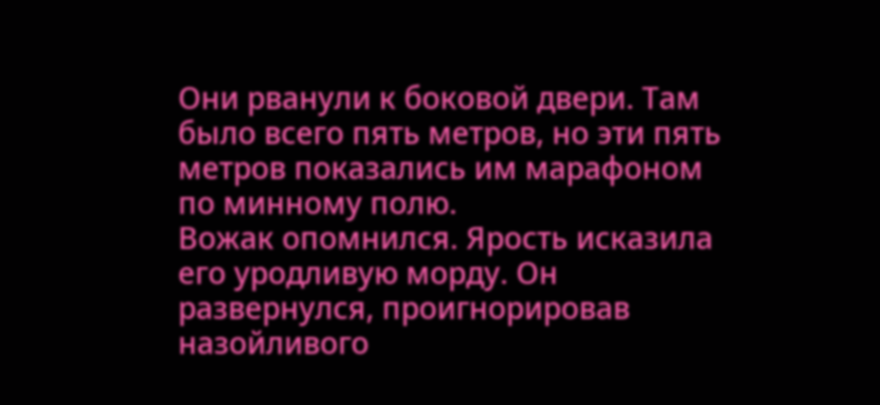Они рванули к боковой двери. Там было всего пять метров, но эти пять метров показались им марафоном по минному полю.
Вожак опомнился. Ярость исказила его уродливую морду. Он развернулся, проигнорировав назойливого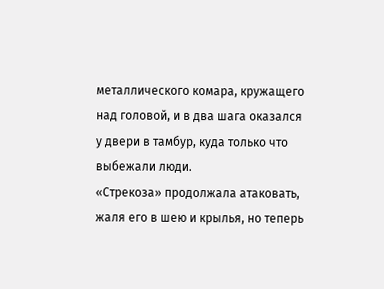металлического комара, кружащего над головой, и в два шага оказался у двери в тамбур, куда только что выбежали люди.
«Стрекоза» продолжала атаковать, жаля его в шею и крылья, но теперь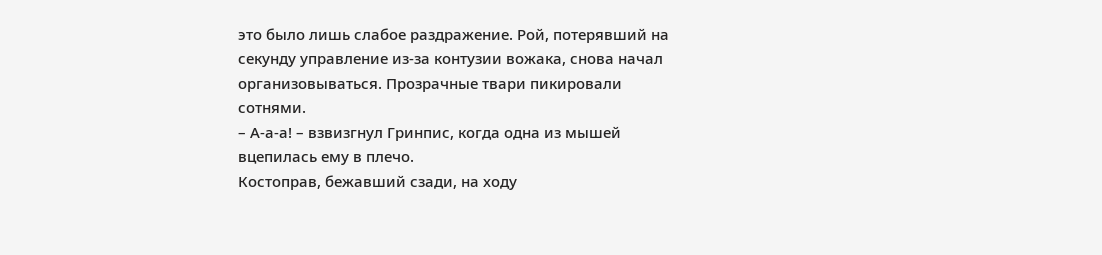это было лишь слабое раздражение. Рой, потерявший на секунду управление из-за контузии вожака, снова начал организовываться. Прозрачные твари пикировали сотнями.
– А-а-а! – взвизгнул Гринпис, когда одна из мышей вцепилась ему в плечо.
Костоправ, бежавший сзади, на ходу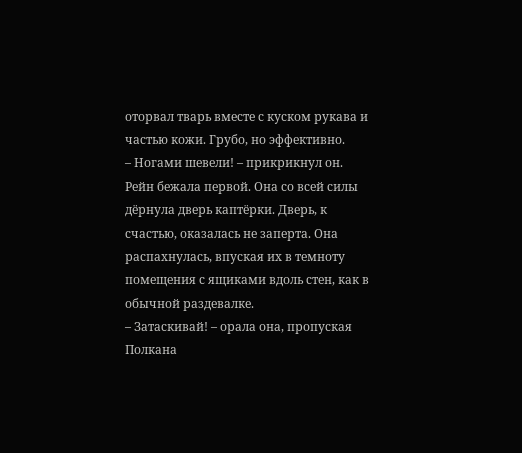оторвал тварь вместе с куском рукава и частью кожи. Грубо, но эффективно.
– Ногами шевели! – прикрикнул он.
Рейн бежала первой. Она со всей силы дёрнула дверь каптёрки. Дверь, к счастью, оказалась не заперта. Она распахнулась, впуская их в темноту помещения с ящиками вдоль стен, как в обычной раздевалке.
– Затаскивай! – орала она, пропуская Полкана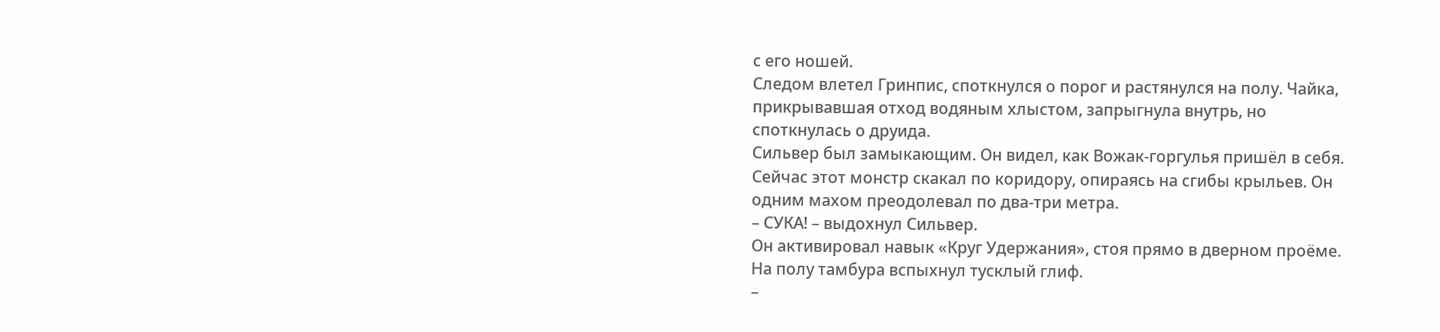с его ношей.
Следом влетел Гринпис, споткнулся о порог и растянулся на полу. Чайка, прикрывавшая отход водяным хлыстом, запрыгнула внутрь, но споткнулась о друида.
Сильвер был замыкающим. Он видел, как Вожак-горгулья пришёл в себя. Сейчас этот монстр скакал по коридору, опираясь на сгибы крыльев. Он одним махом преодолевал по два-три метра.
– СУКА! – выдохнул Сильвер.
Он активировал навык «Круг Удержания», стоя прямо в дверном проёме. На полу тамбура вспыхнул тусклый глиф.
–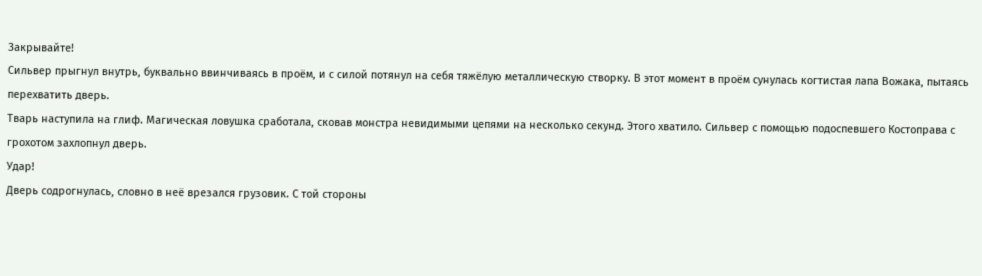Закрывайте!
Сильвер прыгнул внутрь, буквально ввинчиваясь в проём, и с силой потянул на себя тяжёлую металлическую створку. В этот момент в проём сунулась когтистая лапа Вожака, пытаясь перехватить дверь.
Тварь наступила на глиф. Магическая ловушка сработала, сковав монстра невидимыми цепями на несколько секунд. Этого хватило. Сильвер с помощью подоспевшего Костоправа с грохотом захлопнул дверь.
Удар!
Дверь содрогнулась, словно в неё врезался грузовик. С той стороны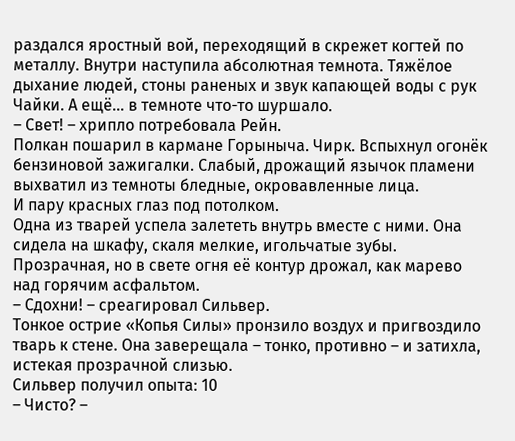раздался яростный вой, переходящий в скрежет когтей по металлу. Внутри наступила абсолютная темнота. Тяжёлое дыхание людей, стоны раненых и звук капающей воды с рук Чайки. А ещё… в темноте что-то шуршало.
– Свет! – хрипло потребовала Рейн.
Полкан пошарил в кармане Горыныча. Чирк. Вспыхнул огонёк бензиновой зажигалки. Слабый, дрожащий язычок пламени выхватил из темноты бледные, окровавленные лица.
И пару красных глаз под потолком.
Одна из тварей успела залететь внутрь вместе с ними. Она сидела на шкафу, скаля мелкие, игольчатые зубы. Прозрачная, но в свете огня её контур дрожал, как марево над горячим асфальтом.
– Сдохни! – среагировал Сильвер.
Тонкое острие «Копья Силы» пронзило воздух и пригвоздило тварь к стене. Она заверещала – тонко, противно – и затихла, истекая прозрачной слизью.
Сильвер получил опыта: 10
– Чисто? –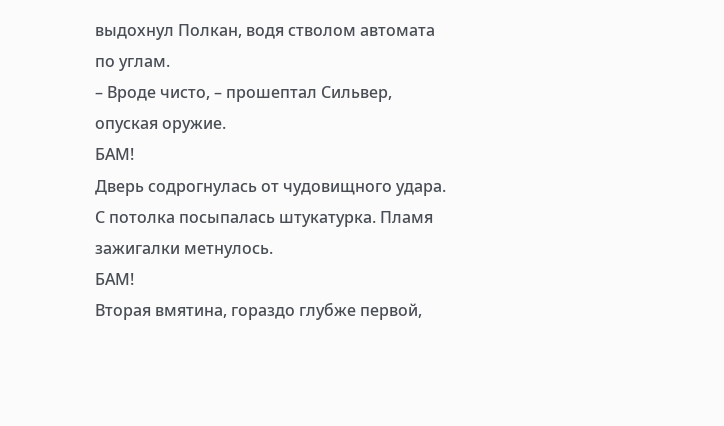выдохнул Полкан, водя стволом автомата по углам.
– Вроде чисто, – прошептал Сильвер, опуская оружие.
БАМ!
Дверь содрогнулась от чудовищного удара. С потолка посыпалась штукатурка. Пламя зажигалки метнулось.
БАМ!
Вторая вмятина, гораздо глубже первой,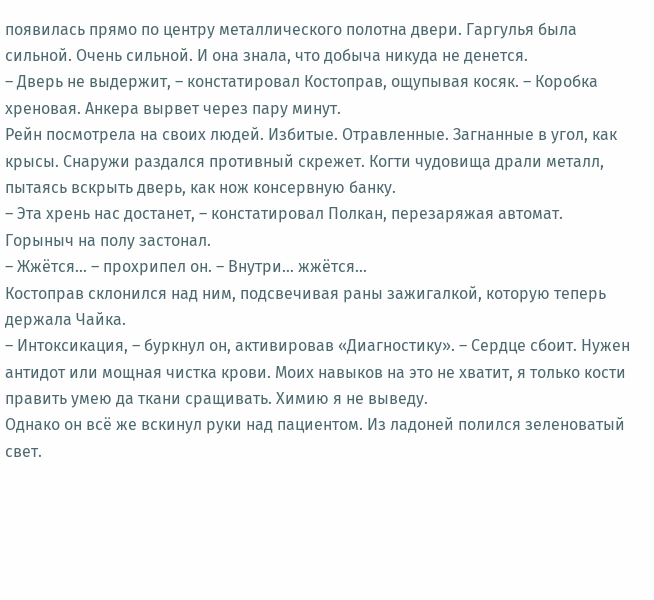появилась прямо по центру металлического полотна двери. Гаргулья была сильной. Очень сильной. И она знала, что добыча никуда не денется.
– Дверь не выдержит, – констатировал Костоправ, ощупывая косяк. – Коробка хреновая. Анкера вырвет через пару минут.
Рейн посмотрела на своих людей. Избитые. Отравленные. Загнанные в угол, как крысы. Снаружи раздался противный скрежет. Когти чудовища драли металл, пытаясь вскрыть дверь, как нож консервную банку.
– Эта хрень нас достанет, – констатировал Полкан, перезаряжая автомат.
Горыныч на полу застонал.
– Жжётся… – прохрипел он. – Внутри… жжётся…
Костоправ склонился над ним, подсвечивая раны зажигалкой, которую теперь держала Чайка.
– Интоксикация, – буркнул он, активировав «Диагностику». – Сердце сбоит. Нужен антидот или мощная чистка крови. Моих навыков на это не хватит, я только кости править умею да ткани сращивать. Химию я не выведу.
Однако он всё же вскинул руки над пациентом. Из ладоней полился зеленоватый свет.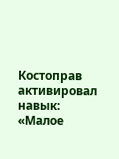Костоправ активировал навык: «Малое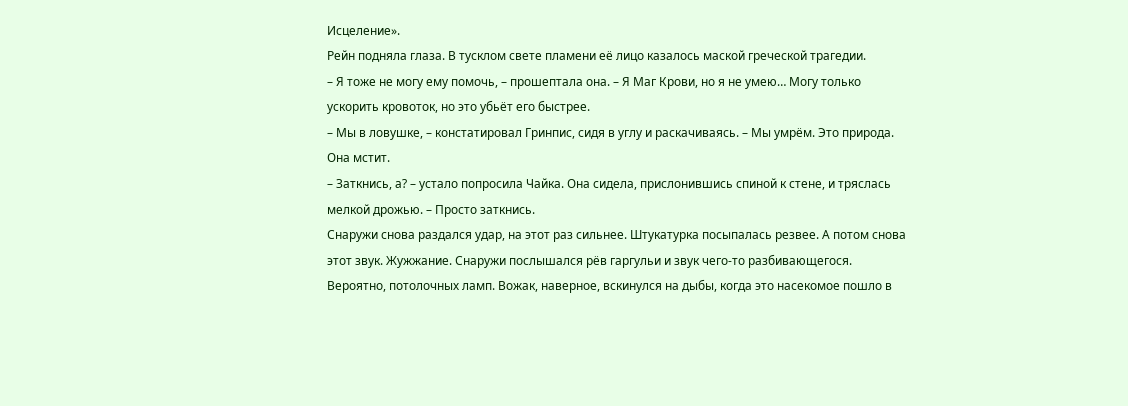Исцеление».
Рейн подняла глаза. В тусклом свете пламени её лицо казалось маской греческой трагедии.
– Я тоже не могу ему помочь, – прошептала она. – Я Маг Крови, но я не умею… Могу только ускорить кровоток, но это убьёт его быстрее.
– Мы в ловушке, – констатировал Гринпис, сидя в углу и раскачиваясь. – Мы умрём. Это природа. Она мстит.
– Заткнись, а? – устало попросила Чайка. Она сидела, прислонившись спиной к стене, и тряслась мелкой дрожью. – Просто заткнись.
Снаружи снова раздался удар, на этот раз сильнее. Штукатурка посыпалась резвее. А потом снова этот звук. Жужжание. Снаружи послышался рёв гаргульи и звук чего-то разбивающегося. Вероятно, потолочных ламп. Вожак, наверное, вскинулся на дыбы, когда это насекомое пошло в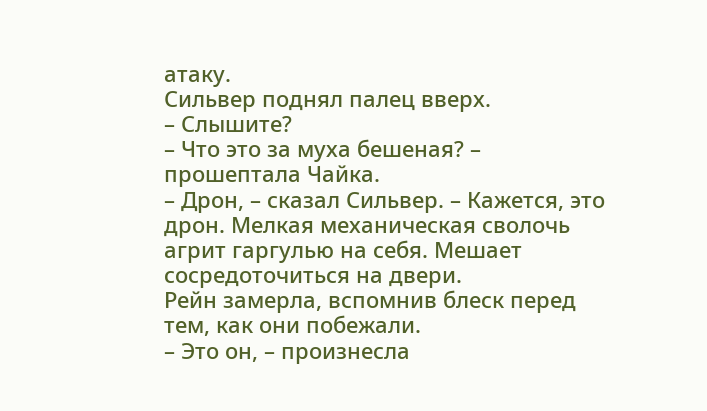атаку.
Сильвер поднял палец вверх.
– Слышите?
– Что это за муха бешеная? – прошептала Чайка.
– Дрон, – сказал Сильвер. – Кажется, это дрон. Мелкая механическая сволочь агрит гаргулью на себя. Мешает сосредоточиться на двери.
Рейн замерла, вспомнив блеск перед тем, как они побежали.
– Это он, – произнесла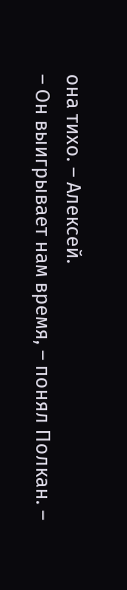она тихо. – Алексей.
– Он выигрывает нам время, – понял Полкан. –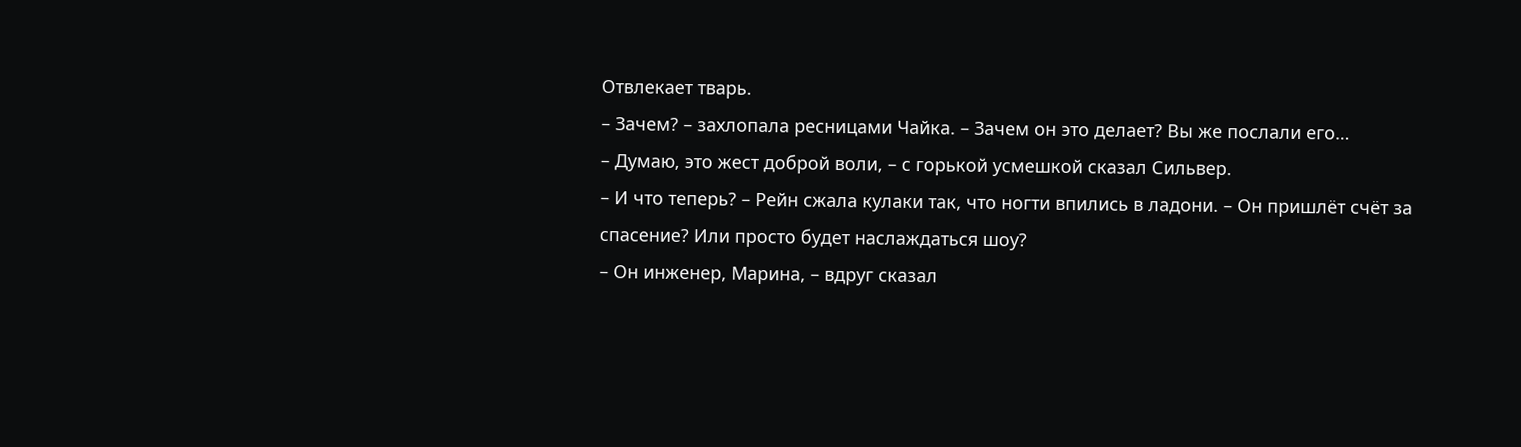Отвлекает тварь.
– Зачем? – захлопала ресницами Чайка. – Зачем он это делает? Вы же послали его…
– Думаю, это жест доброй воли, – с горькой усмешкой сказал Сильвер.
– И что теперь? – Рейн сжала кулаки так, что ногти впились в ладони. – Он пришлёт счёт за спасение? Или просто будет наслаждаться шоу?
– Он инженер, Марина, – вдруг сказал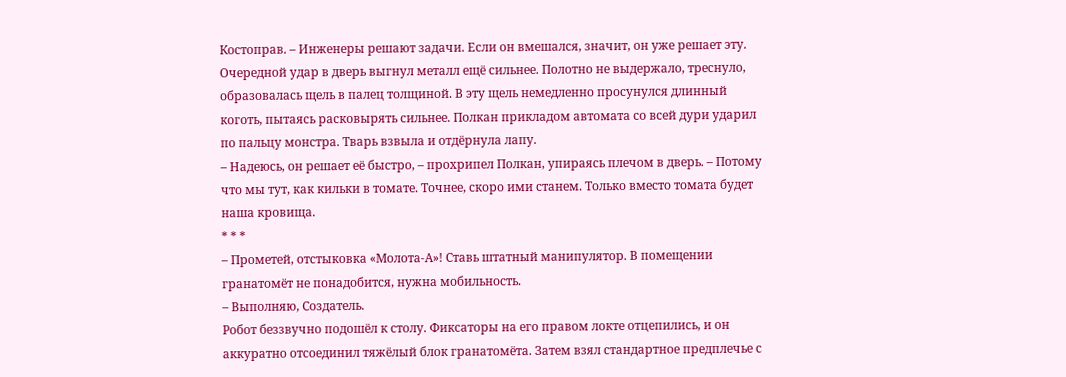Костоправ. – Инженеры решают задачи. Если он вмешался, значит, он уже решает эту.
Очередной удар в дверь выгнул металл ещё сильнее. Полотно не выдержало, треснуло, образовалась щель в палец толщиной. В эту щель немедленно просунулся длинный коготь, пытаясь расковырять сильнее. Полкан прикладом автомата со всей дури ударил по пальцу монстра. Тварь взвыла и отдёрнула лапу.
– Надеюсь, он решает её быстро, – прохрипел Полкан, упираясь плечом в дверь. – Потому что мы тут, как кильки в томате. Точнее, скоро ими станем. Только вместо томата будет наша кровища.
* * *
– Прометей, отстыковка «Молота-А»! Ставь штатный манипулятор. В помещении гранатомёт не понадобится, нужна мобильность.
– Выполняю, Создатель.
Робот беззвучно подошёл к столу. Фиксаторы на его правом локте отцепились, и он аккуратно отсоединил тяжёлый блок гранатомёта. Затем взял стандартное предплечье с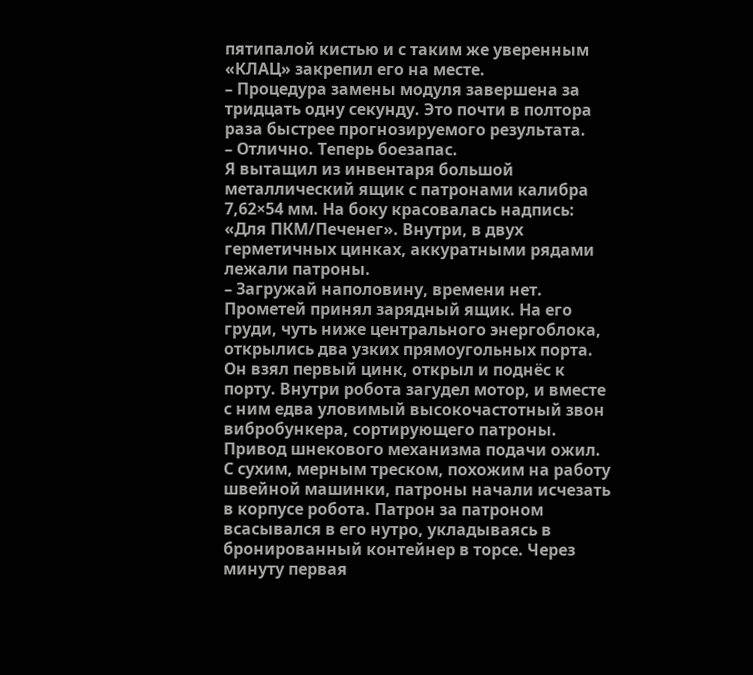пятипалой кистью и с таким же уверенным «КЛАЦ» закрепил его на месте.
– Процедура замены модуля завершена за тридцать одну секунду. Это почти в полтора раза быстрее прогнозируемого результата.
– Отлично. Теперь боезапас.
Я вытащил из инвентаря большой металлический ящик с патронами калибра 7,62×54 мм. На боку красовалась надпись: «Для ПКМ/Печенег». Внутри, в двух герметичных цинках, аккуратными рядами лежали патроны.
– Загружай наполовину, времени нет.
Прометей принял зарядный ящик. На его груди, чуть ниже центрального энергоблока, открылись два узких прямоугольных порта. Он взял первый цинк, открыл и поднёс к порту. Внутри робота загудел мотор, и вместе с ним едва уловимый высокочастотный звон вибробункера, сортирующего патроны. Привод шнекового механизма подачи ожил. С сухим, мерным треском, похожим на работу швейной машинки, патроны начали исчезать в корпусе робота. Патрон за патроном всасывался в его нутро, укладываясь в бронированный контейнер в торсе. Через минуту первая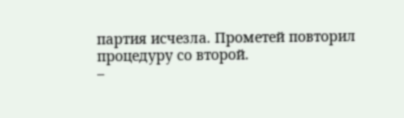партия исчезла. Прометей повторил процедуру со второй.
–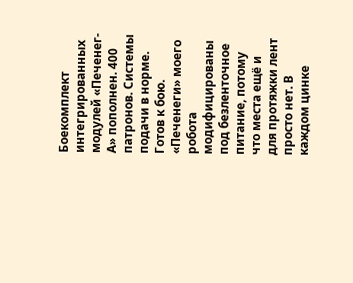Боекомплект интегрированных модулей «Печенег-А» пополнен. 400 патронов. Системы подачи в норме. Готов к бою.
«Печенеги» моего робота модифицированы под безленточное питание, потому что места ещё и для протяжки лент просто нет. В каждом цинке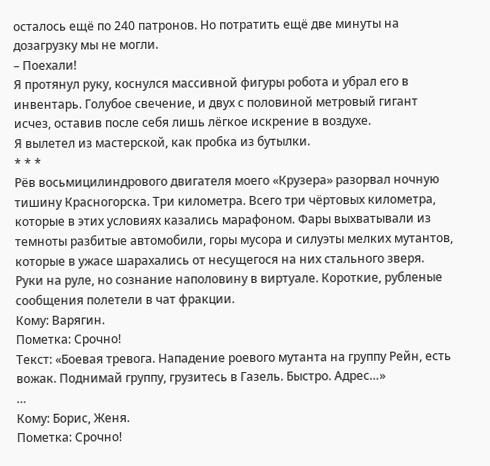осталось ещё по 240 патронов. Но потратить ещё две минуты на дозагрузку мы не могли.
– Поехали!
Я протянул руку, коснулся массивной фигуры робота и убрал его в инвентарь. Голубое свечение, и двух с половиной метровый гигант исчез, оставив после себя лишь лёгкое искрение в воздухе.
Я вылетел из мастерской, как пробка из бутылки.
* * *
Рёв восьмицилиндрового двигателя моего «Крузера» разорвал ночную тишину Красногорска. Три километра. Всего три чёртовых километра, которые в этих условиях казались марафоном. Фары выхватывали из темноты разбитые автомобили, горы мусора и силуэты мелких мутантов, которые в ужасе шарахались от несущегося на них стального зверя.
Руки на руле, но сознание наполовину в виртуале. Короткие, рубленые сообщения полетели в чат фракции.
Кому: Варягин.
Пометка: Срочно!
Текст: «Боевая тревога. Нападение роевого мутанта на группу Рейн, есть вожак. Поднимай группу, грузитесь в Газель. Быстро. Адрес…»
…
Кому: Борис, Женя.
Пометка: Срочно!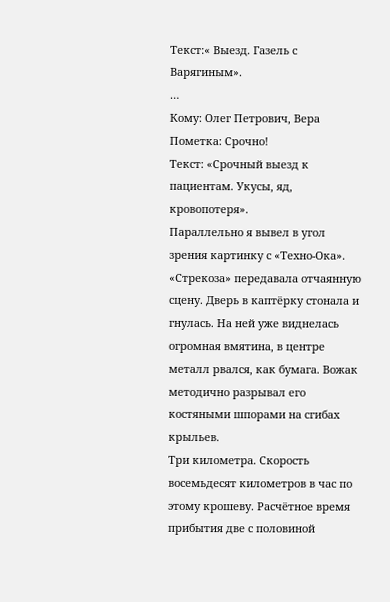Текст:« Выезд. Газель с Варягиным».
…
Кому: Олег Петрович, Вера
Пометка: Срочно!
Текст: «Срочный выезд к пациентам. Укусы, яд, кровопотеря».
Параллельно я вывел в угол зрения картинку с «Техно-Ока». «Стрекоза» передавала отчаянную сцену. Дверь в каптёрку стонала и гнулась. На ней уже виднелась огромная вмятина, в центре металл рвался, как бумага. Вожак методично разрывал его костяными шпорами на сгибах крыльев.
Три километра. Скорость восемьдесят километров в час по этому крошеву. Расчётное время прибытия две с половиной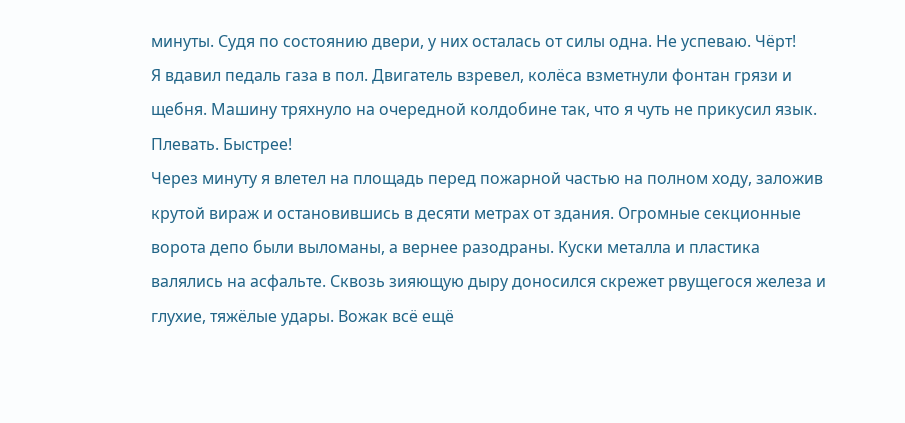минуты. Судя по состоянию двери, у них осталась от силы одна. Не успеваю. Чёрт!
Я вдавил педаль газа в пол. Двигатель взревел, колёса взметнули фонтан грязи и щебня. Машину тряхнуло на очередной колдобине так, что я чуть не прикусил язык. Плевать. Быстрее!
Через минуту я влетел на площадь перед пожарной частью на полном ходу, заложив крутой вираж и остановившись в десяти метрах от здания. Огромные секционные ворота депо были выломаны, а вернее разодраны. Куски металла и пластика валялись на асфальте. Сквозь зияющую дыру доносился скрежет рвущегося железа и глухие, тяжёлые удары. Вожак всё ещё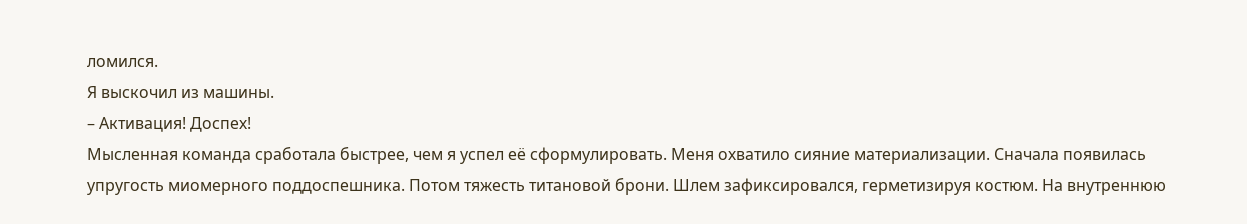ломился.
Я выскочил из машины.
– Активация! Доспех!
Мысленная команда сработала быстрее, чем я успел её сформулировать. Меня охватило сияние материализации. Сначала появилась упругость миомерного поддоспешника. Потом тяжесть титановой брони. Шлем зафиксировался, герметизируя костюм. На внутреннюю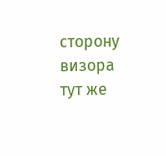сторону визора тут же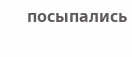посыпались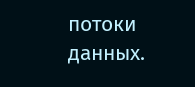потоки данных.